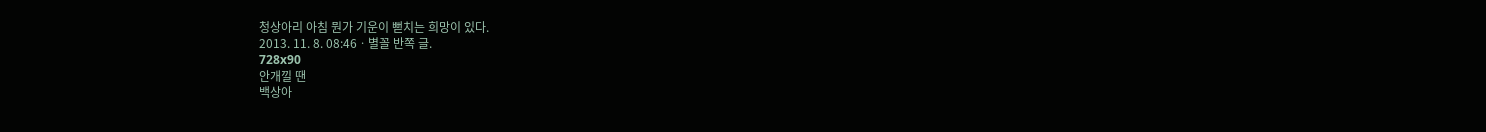청상아리 아침 뭔가 기운이 뻗치는 희망이 있다.
2013. 11. 8. 08:46ㆍ별꼴 반쪽 글.
728x90
안개낄 땐
백상아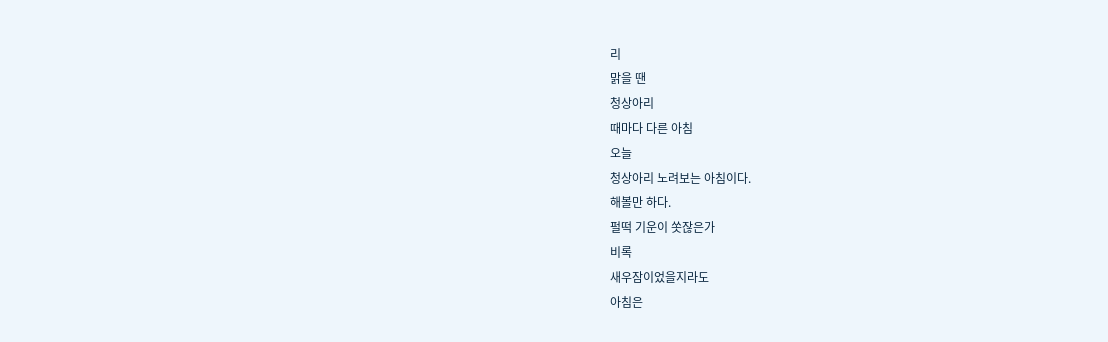리
맑을 땐
청상아리
때마다 다른 아침
오늘
청상아리 노려보는 아침이다.
해볼만 하다.
펄떡 기운이 쏫잖은가
비록
새우잠이었을지라도
아침은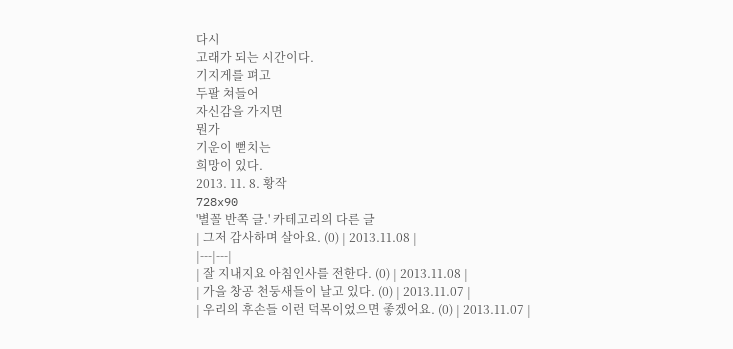다시
고래가 되는 시간이다.
기지게를 펴고
두팔 쳐들어
자신감을 가지면
뭔가
기운이 뻗치는
희망이 있다.
2013. 11. 8. 황작
728x90
'별꼴 반쪽 글.' 카테고리의 다른 글
| 그저 감사하며 살아요. (0) | 2013.11.08 |
|---|---|
| 잘 지내지요 아침인사를 전한다. (0) | 2013.11.08 |
| 가을 창공 천둥새들이 날고 있다. (0) | 2013.11.07 |
| 우리의 후손들 이런 덕목이었으면 좋겠어요. (0) | 2013.11.07 |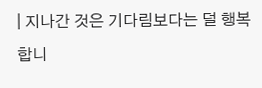| 지나간 것은 기다림보다는 덜 행복합니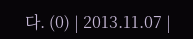다. (0) | 2013.11.07 |